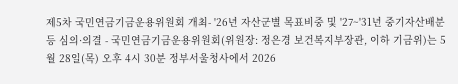제5차 국민연금기금운용위원회 개최- '26년 자산군별 목표비중 및 '27~'31년 중기자산배분 등 심의·의결 - 국민연금기금운용위원회(위원장: 정은경 보건복지부장관, 이하 기금위)는 5월 28일(목) 오후 4시 30분 정부서울청사에서 2026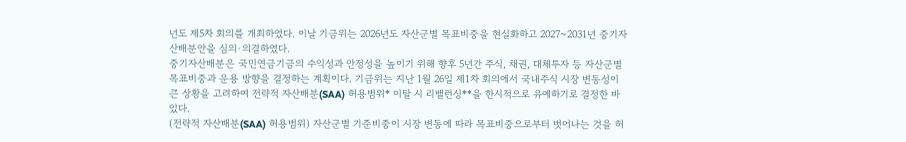년도 제5차 회의를 개최하였다. 이날 기금위는 2026년도 자산군별 목표비중을 현실화하고 2027~2031년 중기자산배분안을 심의·의결하였다.
중기자산배분은 국민연금기금의 수익성과 안정성을 높이기 위해 향후 5년간 주식, 채권, 대체투자 등 자산군별 목표비중과 운용 방향을 결정하는 계획이다. 기금위는 지난 1월 26일 제1차 회의에서 국내주식 시장 변동성이 큰 상황을 고려하여 전략적 자산배분(SAA) 허용범위* 이탈 시 리밸런싱**을 한시적으로 유예하기로 결정한 바 있다.
(전략적 자산배분(SAA) 허용범위) 자산군별 기준비중이 시장 변동에 따라 목표비중으로부터 벗어나는 것을 허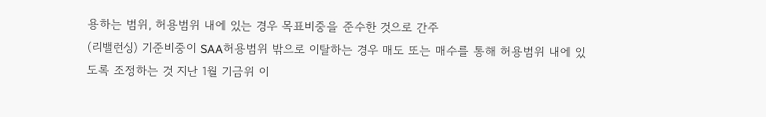용하는 범위, 허용범위 내에 있는 경우 목표비중을 준수한 것으로 간주
(리밸런싱) 기준비중이 SAA허용범위 밖으로 이탈하는 경우 매도 또는 매수를 통해 허용범위 내에 있도록 조정하는 것 지난 1월 기금위 이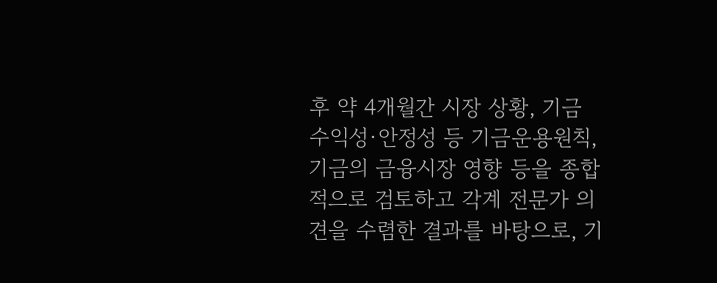후 약 4개월간 시장 상황, 기금 수익성·안정성 등 기금운용원칙, 기금의 금융시장 영향 등을 종합적으로 검토하고 각계 전문가 의견을 수렴한 결과를 바탕으로, 기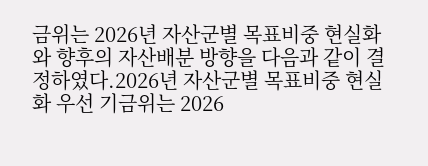금위는 2026년 자산군별 목표비중 현실화와 향후의 자산배분 방향을 다음과 같이 결정하였다.2026년 자산군별 목표비중 현실화 우선 기금위는 2026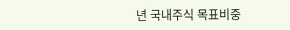년 국내주식 목표비중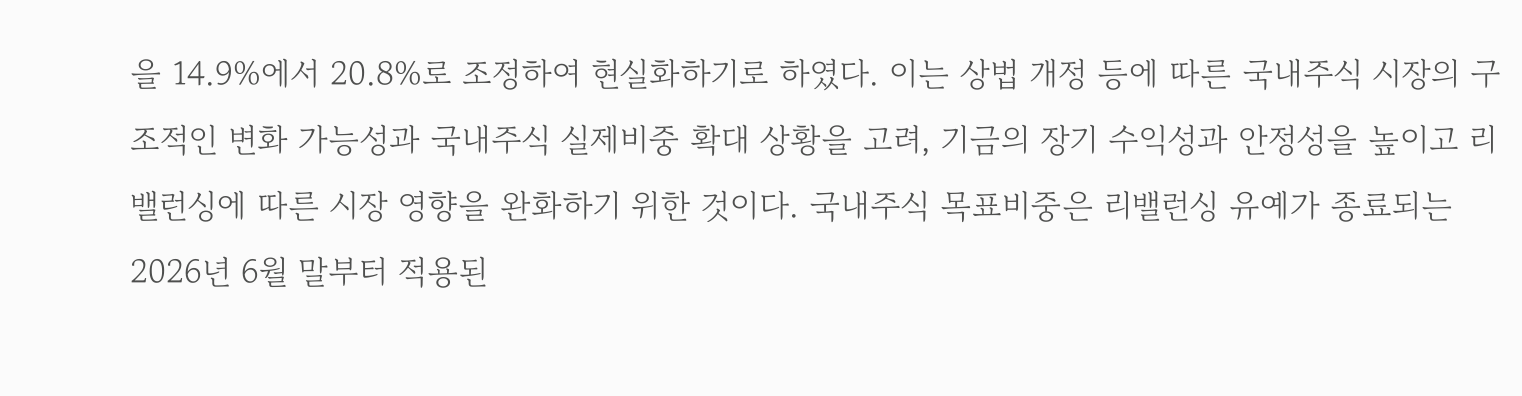을 14.9%에서 20.8%로 조정하여 현실화하기로 하였다. 이는 상법 개정 등에 따른 국내주식 시장의 구조적인 변화 가능성과 국내주식 실제비중 확대 상황을 고려, 기금의 장기 수익성과 안정성을 높이고 리밸런싱에 따른 시장 영향을 완화하기 위한 것이다. 국내주식 목표비중은 리밸런싱 유예가 종료되는 2026년 6월 말부터 적용된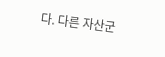다. 다른 자산군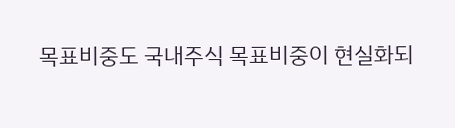목표비중도 국내주식 목표비중이 현실화되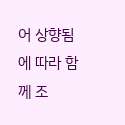어 상향됨에 따라 함께 조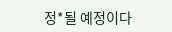정*될 예정이다